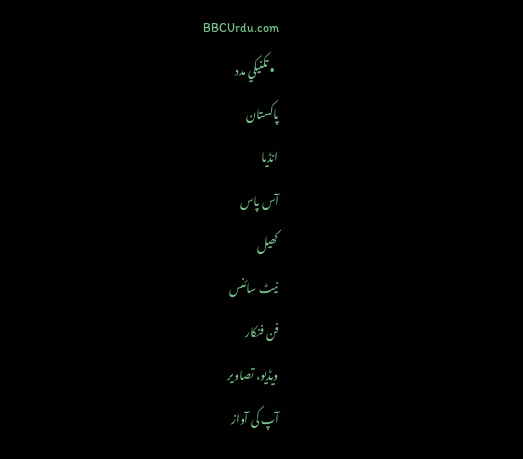BBCUrdu.com
  • تکنيکي مدد
پاکستان
انڈیا
آس پاس
کھیل
نیٹ سائنس
فن فنکار
ویڈیو، تصاویر
آپ کی آواز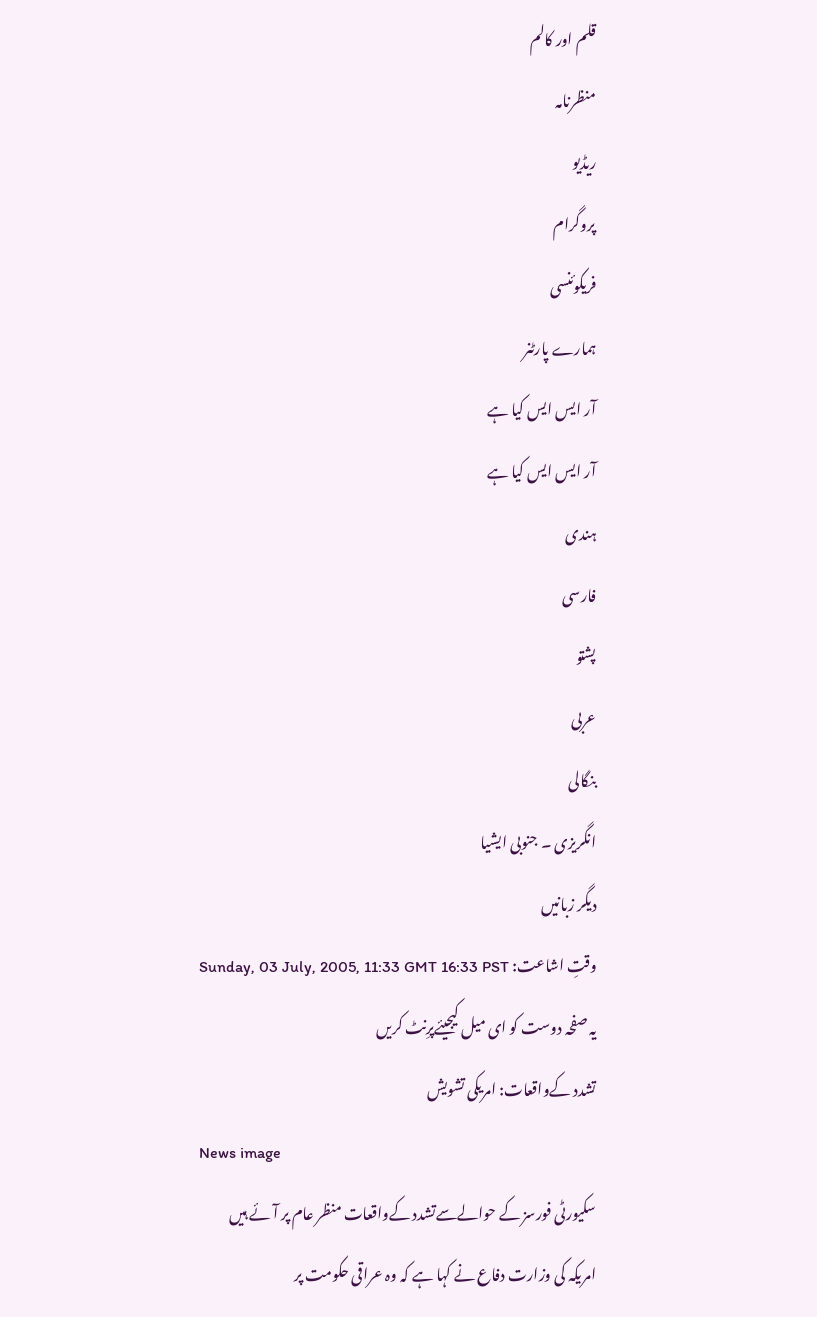قلم اور کالم
منظرنامہ
ریڈیو
پروگرام
فریکوئنسی
ہمارے پارٹنر
آر ایس ایس کیا ہے
آر ایس ایس کیا ہے
ہندی
فارسی
پشتو
عربی
بنگالی
انگریزی ۔ جنوبی ایشیا
دیگر زبانیں
وقتِ اشاعت: Sunday, 03 July, 2005, 11:33 GMT 16:33 PST
یہ صفحہ دوست کو ای میل کیجیئےپرِنٹ کریں
تشدد کےواقعات: امریکی تشویش
News image
سکیورٹی فورسز کے حوالےسےتشدد کےواقعات منظر عام پر آئے ہیں
امریکہ کی وزارت دفاع نے کہا ہے کہ وہ عراقی حکومت پر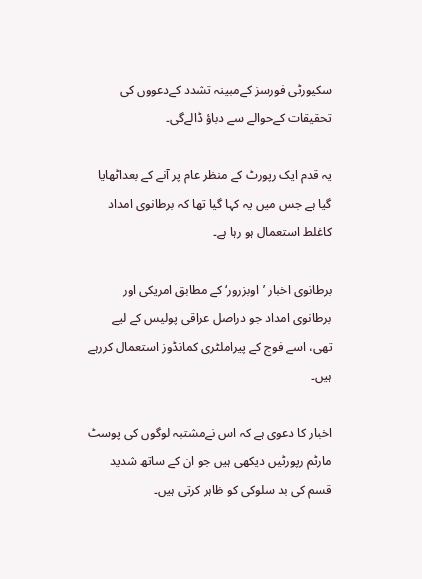سکیورٹی فورسز کےمبینہ تشدد کےدعووں کی تحقیقات کےحوالے سے دباؤ ڈالےگی۔

یہ قدم ایک رپورٹ کے منظر عام پر آنے کے بعداٹھایا گیا ہے جس میں یہ کہا گیا تھا کہ برطانوی امداد کاغلط استعمال ہو رہا ہے۔

برطانوی اخبار ’اوبزرور‘ کے مطابق امریکی اور برطانوی امداد جو دراصل عراقی پولیس کے لیے تھی، اسے فوج کے پیراملٹری کمانڈوز استعمال کررہے ہیں۔

اخبار کا دعوی ہے کہ اس نےمشتبہ لوگوں کی پوسٹ مارٹم رپورٹیں دیکھی ہیں جو ان کے ساتھ شدید قسم کی بد سلوکی کو ظاہر کرتی ہیں۔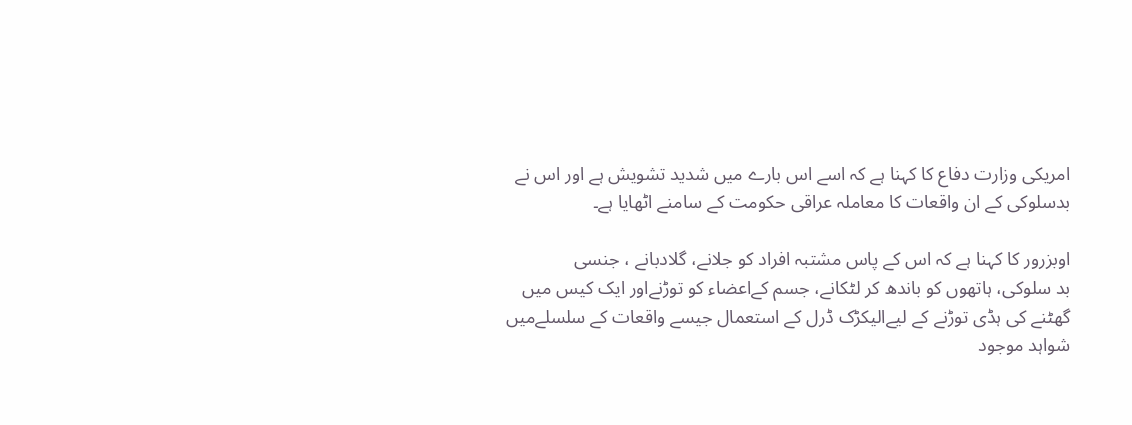امریکی وزارت دفاع کا کہنا ہے کہ اسے اس بارے میں شدید تشویش ہے اور اس نے بدسلوکی کے ان واقعات کا معاملہ عراقی حکومت کے سامنے اٹھایا ہے۔

اوبزرور کا کہنا ہے کہ اس کے پاس مشتبہ افراد کو جلانے، گلادبانے ، جنسی
بد سلوکی، ہاتھوں کو باندھ کر لٹکانے، جسم کےاعضاء کو توڑنےاور ایک کیس میں گھٹنے کی ہڈی توڑنے کے لیےالیکڑک ڈرل کے استعمال جیسے واقعات کے سلسلےمیں شواہد موجود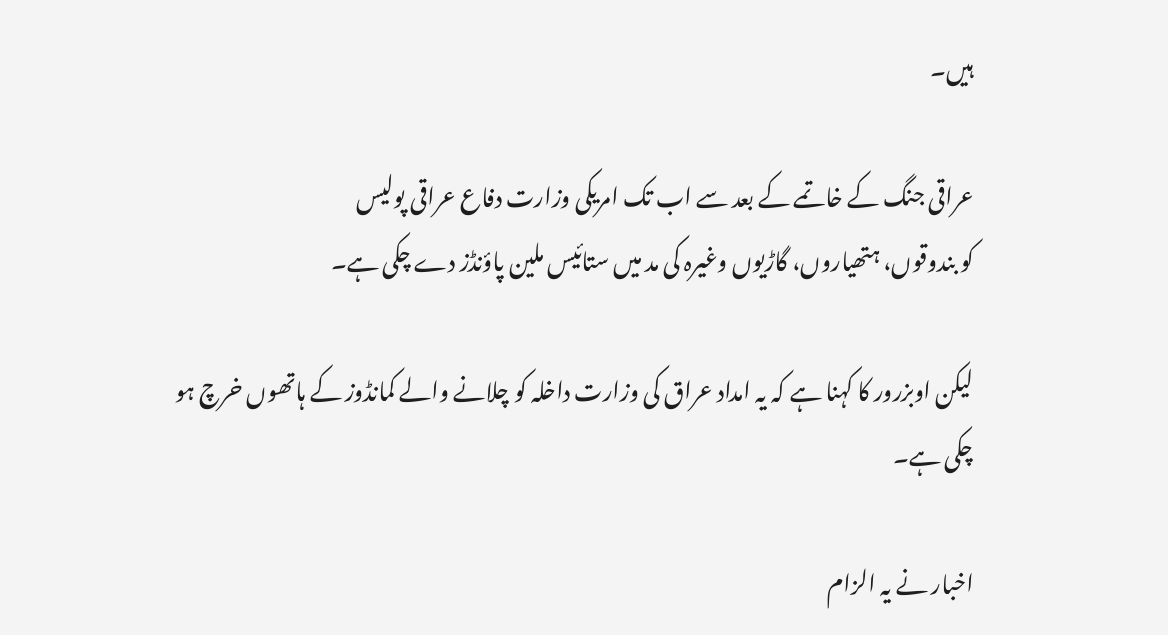ہیں۔

عراقی جنگ کے خاتمے کے بعد سے اب تک امریکی وزارت دفاع عراقی پولیس
کو بندوقوں، ہتھیاروں، گاڑیوں وغیرہ کی مد میں ستائیس ملین پاؤنڈز دے چکی ہے۔

لیکن اوبزرور کا کہنا ہے کہ یہ امداد عراق کی وزارت داخلہ کو چلانے والے کمانڈوز کے ہاتھوں خرچ ہو چکی ہے۔

اخبار نے یہ الزام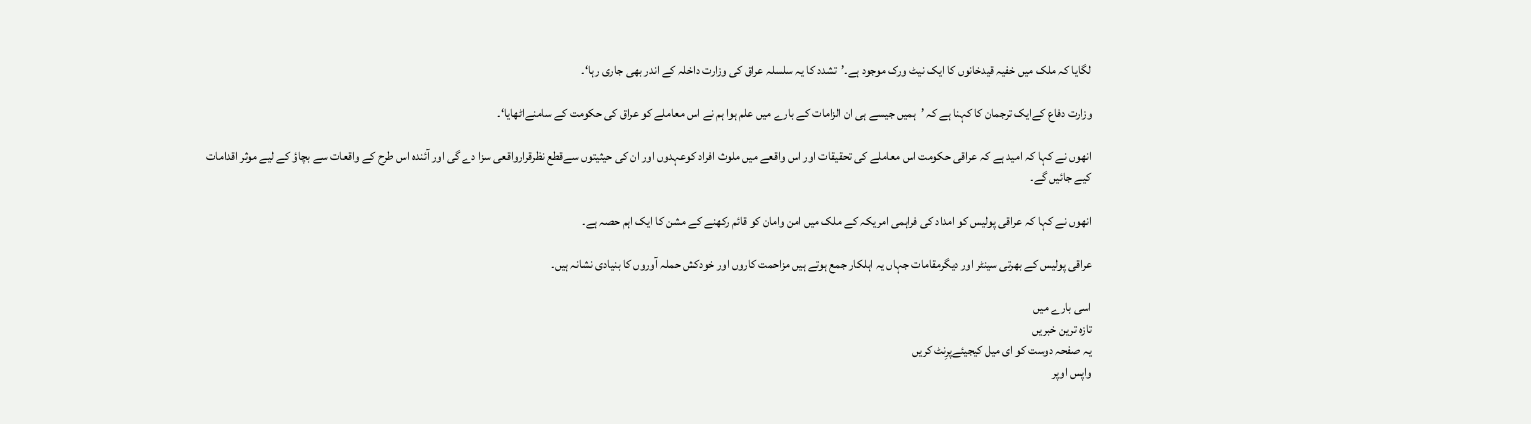لگایا کہ ملک میں خفیہ قیدخانوں کا ایک نیٹ ورک موجود ہے۔’تشدد کا یہ سلسلہ عراق کی وزارت داخلہ کے اندر بھی جاری رہا‘۔

وزارت دفاع کےایک ترجمان کا کہنا ہے کہ ’ہمیں جیسے ہی ان الزامات کے بارے میں علم ہوا ہم نے اس معاملے کو عراق کی حکومت کے سامنےاٹھایا‘۔

انھوں نے کہا کہ امید ہے کہ عراقی حکومت اس معاملے کی تحقیقات اور اس واقعے میں ملوث افراد کوعہدوں اور ان کی حیثیتوں سےقطع نظرقرارواقعی سزا دے گی اور آئندہ اس طرح کے واقعات سے بچاؤ کے لیے موثر اقدامات کیے جائیں گے۔

انھوں نے کہا کہ عراقی پولیس کو امداد کی فراہمی امریکہ کے ملک میں امن وامان کو قائم رکھنے کے مشن کا ایک اہم حصہ ہے۔

عراقی پولیس کے بھرتی سینٹر اور دیگرمقامات جہاں یہ اہلکار جمع ہوتے ہیں مزاحمت کاروں اور خودکش حملہ آوروں کا بنیادی نشانہ ہیں۔

اسی بارے میں
تازہ ترین خبریں
یہ صفحہ دوست کو ای میل کیجیئےپرِنٹ کریں
واپس اوپر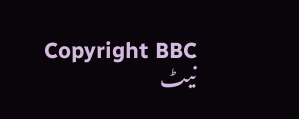Copyright BBC
نیٹ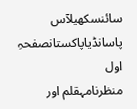سائنسکھیلآس پاسانڈیاپاکستانصفحہِ اول
منظرنامہقلم اور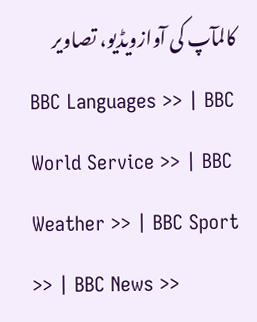کالمآپ کی آوازویڈیو، تصاویر
BBC Languages >> | BBC World Service >> | BBC Weather >> | BBC Sport >> | BBC News >>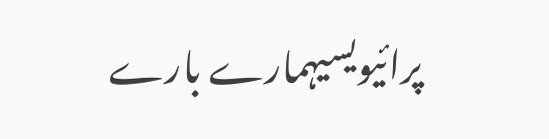پرائیویسیہمارے بارے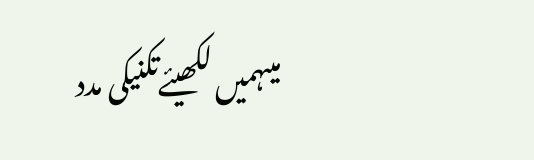میںہمیں لکھیئےتکنیکی مدد